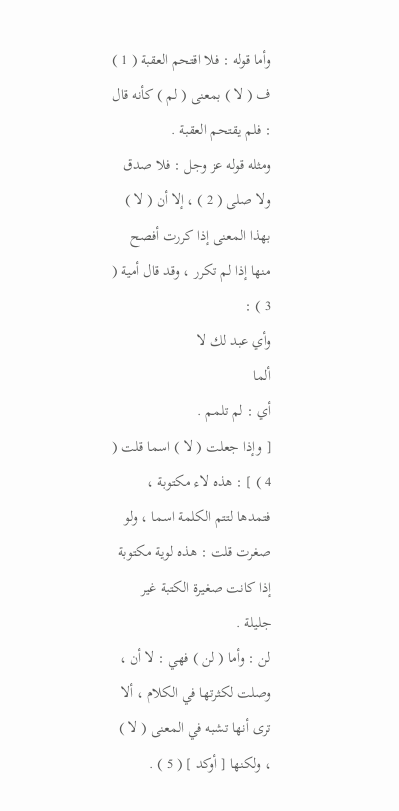وأما قوله : فلا اقتحم العقبة ( 1 ) ف ( لا ) بمعنى ( لم ) كأنه قال : فلم يقتحم العقبة .
ومثله قوله عز وجل : فلا صدق ولا صلى ( 2 ) ، إلا أن ( لا ) بهذا المعنى إذا كررت أفصح منها إذا لم تكرر ، وقد قال أمية ( 3 ) :
وأي عبد لك لا
ألما
أي : لم تلمم .
[ وإذا جعلت ( لا ) اسما قلت ( 4 ) ] : هذه لاء مكتوبة ، فتمدها لتتم الكلمة اسما ، ولو صغرت قلت : هذه لوية مكتوبة إذا كانت صغيرة الكتبة غير جليلة .
لن : وأما ( لن ) فهي : لا أن ، وصلت لكثرتها في الكلام ، ألا ترى أنها تشبه في المعنى ( لا ) ، ولكنها [ أوكد ] ( 5 ) .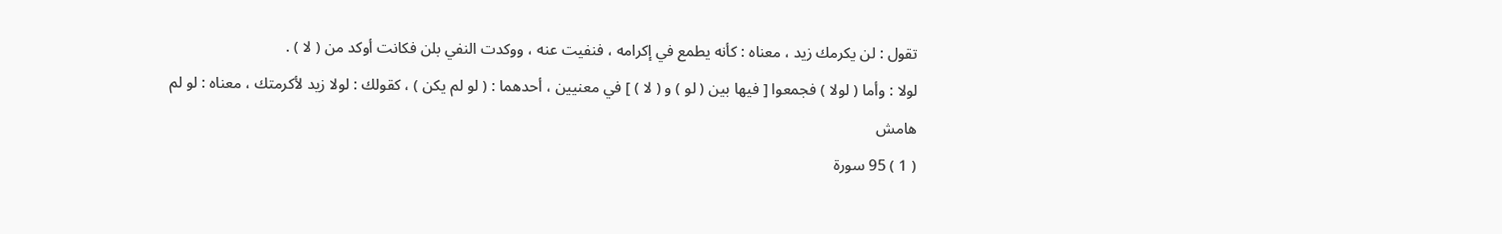تقول : لن يكرمك زيد ، معناه : كأنه يطمع في إكرامه ، فنفيت عنه ، ووكدت النفي بلن فكانت أوكد من ( لا ) .
لولا : وأما ( لولا ) فجمعوا [ فيها بين ( لو ) و ( لا ) ] في معنيين ، أحدهما : ( لو لم يكن ) ، كقولك : لولا زيد لأكرمتك ، معناه : لو لم
هامش
( 1 ) 95 سورة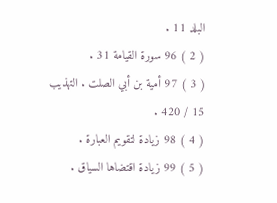البلد 11 .
( 2 ) 96 سورة القيامة 31 .
( 3 ) 97 أمية بن أبي الصلت . التهذيب 15 / 420 .
( 4 ) 98 زيادة لتقويم العبارة .
( 5 ) 99 زيادة اقتضاها السياق .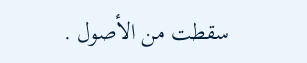سقطت من الأصول .